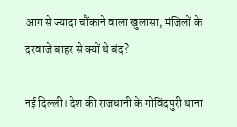आग से ज्यादा चौंकाने वाला खुलासा, मंजिलों के दरवाजे बाहर से क्यों थे बंद?

नई दिल्ली। देश की राजधानी के गोविंदपुरी थाना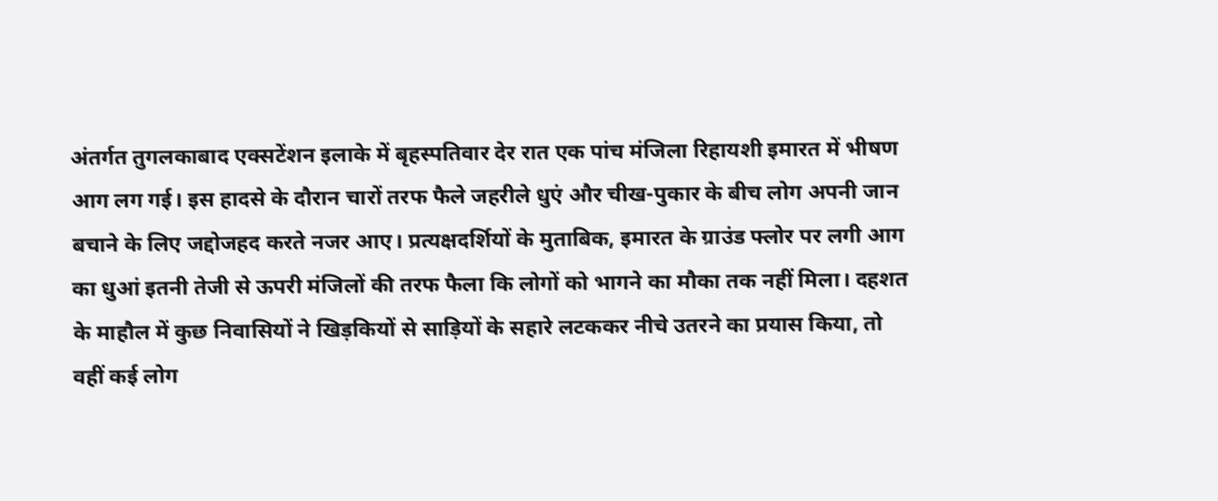अंतर्गत तुगलकाबाद एक्सटेंशन इलाके में बृहस्पतिवार देर रात एक पांच मंजिला रिहायशी इमारत में भीषण आग लग गई। इस हादसे के दौरान चारों तरफ फैले जहरीले धुएं और चीख-पुकार के बीच लोग अपनी जान बचाने के लिए जद्दोजहद करते नजर आए। प्रत्यक्षदर्शियों के मुताबिक, इमारत के ग्राउंड फ्लोर पर लगी आग का धुआं इतनी तेजी से ऊपरी मंजिलों की तरफ फैला कि लोगों को भागने का मौका तक नहीं मिला। दहशत के माहौल में कुछ निवासियों ने खिड़कियों से साड़ियों के सहारे लटककर नीचे उतरने का प्रयास किया, तो वहीं कई लोग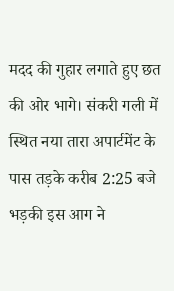मदद की गुहार लगाते हुए छत की ओर भागे। संकरी गली में स्थित नया तारा अपार्टमेंट के पास तड़के करीब 2:25 बजे भड़की इस आग ने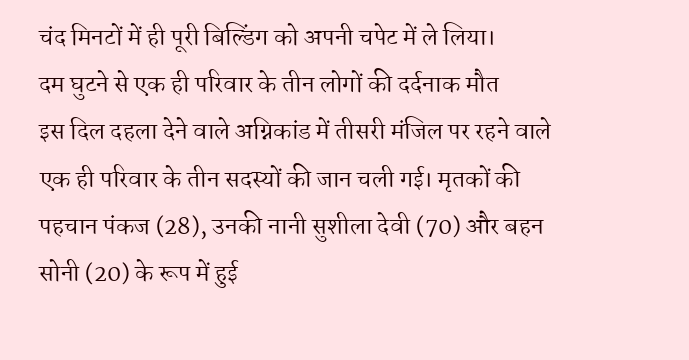चंद मिनटों में ही पूरी बिल्डिंग को अपनी चपेट में ले लिया।
दम घुटने से एक ही परिवार के तीन लोगों की दर्दनाक मौत
इस दिल दहला देने वाले अग्निकांड में तीसरी मंजिल पर रहने वाले एक ही परिवार के तीन सदस्यों की जान चली गई। मृतकों की पहचान पंकज (28), उनकी नानी सुशीला देवी (70) और बहन सोनी (20) के रूप में हुई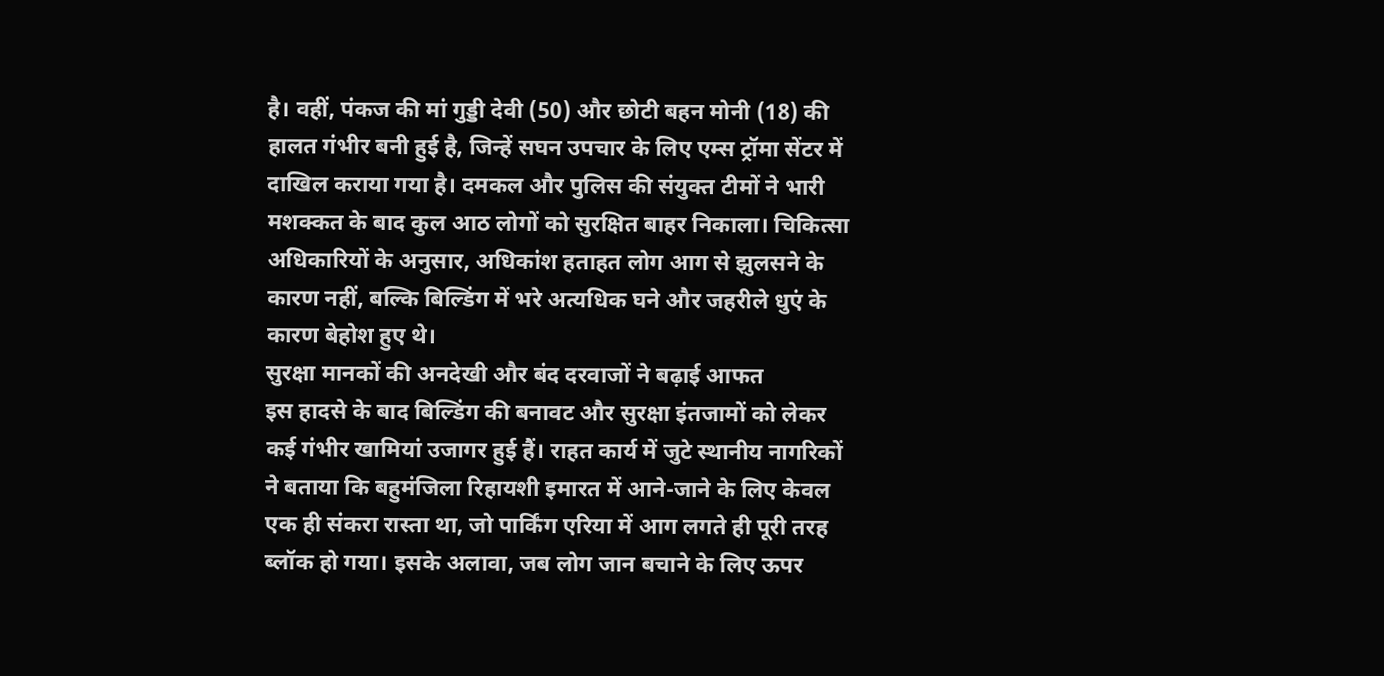है। वहीं, पंकज की मां गुड्डी देवी (50) और छोटी बहन मोनी (18) की हालत गंभीर बनी हुई है, जिन्हें सघन उपचार के लिए एम्स ट्रॉमा सेंटर में दाखिल कराया गया है। दमकल और पुलिस की संयुक्त टीमों ने भारी मशक्कत के बाद कुल आठ लोगों को सुरक्षित बाहर निकाला। चिकित्सा अधिकारियों के अनुसार, अधिकांश हताहत लोग आग से झुलसने के कारण नहीं, बल्कि बिल्डिंग में भरे अत्यधिक घने और जहरीले धुएं के कारण बेहोश हुए थे।
सुरक्षा मानकों की अनदेखी और बंद दरवाजों ने बढ़ाई आफत
इस हादसे के बाद बिल्डिंग की बनावट और सुरक्षा इंतजामों को लेकर कई गंभीर खामियां उजागर हुई हैं। राहत कार्य में जुटे स्थानीय नागरिकों ने बताया कि बहुमंजिला रिहायशी इमारत में आने-जाने के लिए केवल एक ही संकरा रास्ता था, जो पार्किंग एरिया में आग लगते ही पूरी तरह ब्लॉक हो गया। इसके अलावा, जब लोग जान बचाने के लिए ऊपर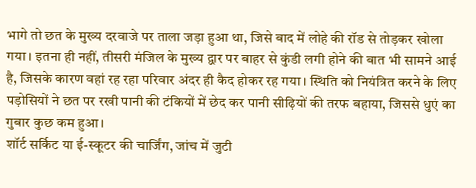भागे तो छत के मुख्य दरवाजे पर ताला जड़ा हुआ था, जिसे बाद में लोहे की रॉड से तोड़कर खोला गया। इतना ही नहीं, तीसरी मंजिल के मुख्य द्वार पर बाहर से कुंडी लगी होने की बात भी सामने आई है, जिसके कारण वहां रह रहा परिवार अंदर ही कैद होकर रह गया। स्थिति को नियंत्रित करने के लिए पड़ोसियों ने छत पर रखी पानी की टंकियों में छेद कर पानी सीढ़ियों की तरफ बहाया, जिससे धुएं का गुबार कुछ कम हुआ।
शॉर्ट सर्किट या ई-स्कूटर की चार्जिंग, जांच में जुटी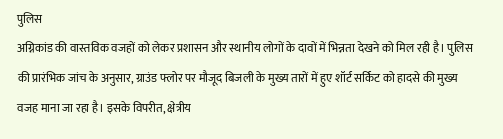पुलिस
अग्निकांड की वास्तविक वजहों को लेकर प्रशासन और स्थानीय लोगों के दावों में भिन्नता देखने को मिल रही है। पुलिस की प्रारंभिक जांच के अनुसार, ग्राउंड फ्लोर पर मौजूद बिजली के मुख्य तारों में हुए शॉर्ट सर्किट को हादसे की मुख्य वजह माना जा रहा है। इसके विपरीत, क्षेत्रीय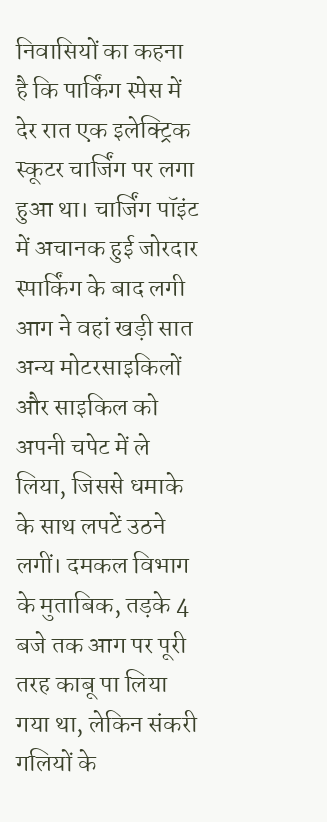निवासियों का कहना है कि पार्किंग स्पेस में देर रात एक इलेक्ट्रिक स्कूटर चार्जिंग पर लगा हुआ था। चार्जिंग पॉइंट में अचानक हुई जोरदार स्पार्किंग के बाद लगी आग ने वहां खड़ी सात अन्य मोटरसाइकिलों और साइकिल को अपनी चपेट में ले लिया, जिससे धमाके के साथ लपटें उठने लगीं। दमकल विभाग के मुताबिक, तड़के 4 बजे तक आग पर पूरी तरह काबू पा लिया गया था, लेकिन संकरी गलियों के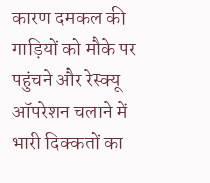कारण दमकल की गाड़ियों को मौके पर पहुंचने और रेस्क्यू ऑपरेशन चलाने में भारी दिक्कतों का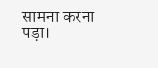सामना करना पड़ा।